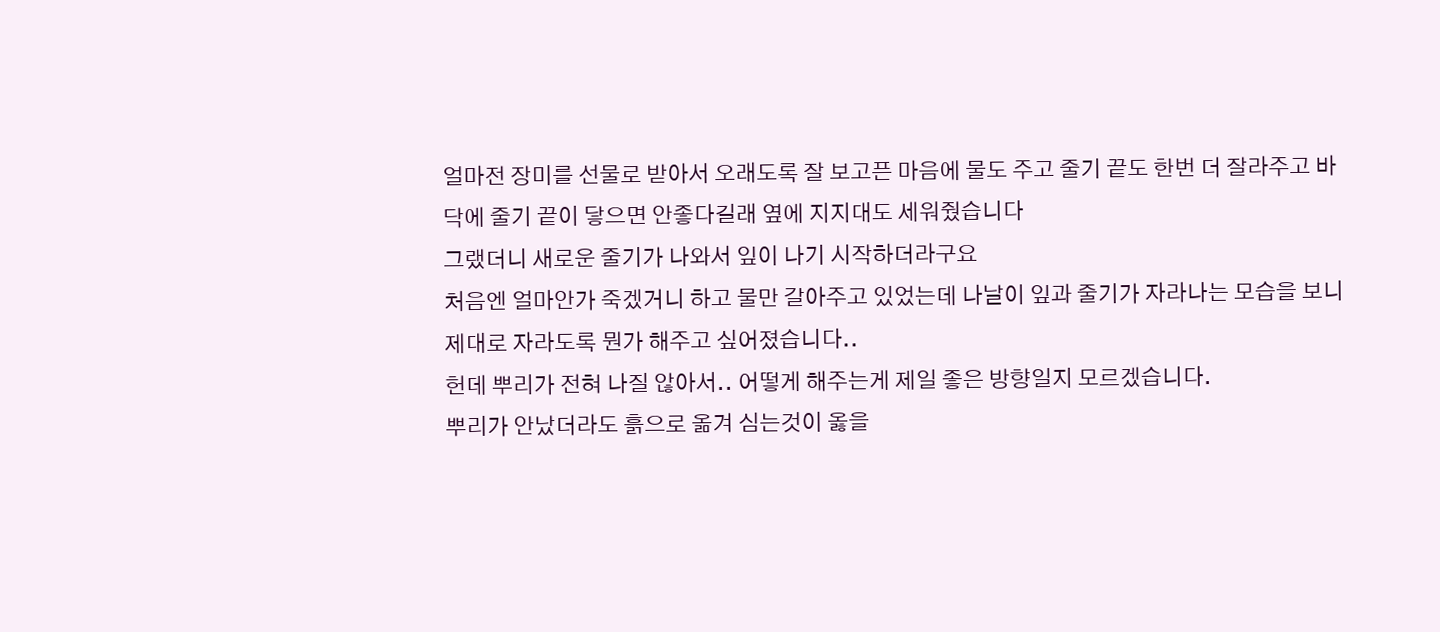얼마전 장미를 선물로 받아서 오래도록 잘 보고픈 마음에 물도 주고 줄기 끝도 한번 더 잘라주고 바닥에 줄기 끝이 닿으면 안좋다길래 옆에 지지대도 세워줬습니다
그랬더니 새로운 줄기가 나와서 잎이 나기 시작하더라구요
처음엔 얼마안가 죽겠거니 하고 물만 갈아주고 있었는데 나날이 잎과 줄기가 자라나는 모습을 보니 제대로 자라도록 뭔가 해주고 싶어졌습니다..
헌데 뿌리가 전혀 나질 않아서.. 어떻게 해주는게 제일 좋은 방향일지 모르겠습니다.
뿌리가 안났더라도 흙으로 옮겨 심는것이 옳을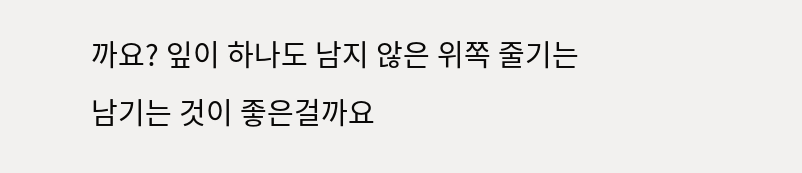까요? 잎이 하나도 남지 않은 위쪽 줄기는 남기는 것이 좋은걸까요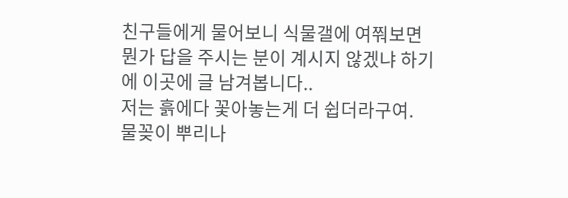친구들에게 물어보니 식물갤에 여쭤보면 뭔가 답을 주시는 분이 계시지 않겠냐 하기에 이곳에 글 남겨봅니다..
저는 흙에다 꽃아놓는게 더 쉽더라구여.
물꽂이 뿌리나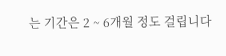는 기간은 2 ~ 6개월 정도 걸립니다